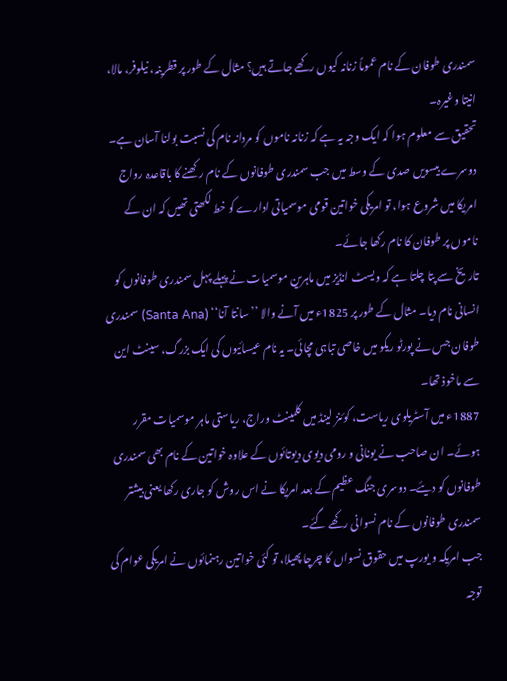سمندری طوفان کے نام عموماً زنانہ کیوں رکھے جاتے ہیں؟ مثال کے طور پر قطرینہ، نیلوفر، مالا، انیتا وغیرہ۔
تحقیق سے معلوم ہوا کہ ایک وجہ یہ ہے کہ زنانہ ناموں کو مردانہ نام کی نسبت بولنا آسان ہے۔ دوسرے بیسویں صدی کے وسط میں جب سمندری طوفانوں کے نام رکھنے کا باقاعدہ رواج امریکا میں شروع ہوا، تو امریکی خواتین قومی موسمیاتی ادارے کو خط لکھتی تھیں کہ ان کے ناموں پر طوفان کا نام رکھا جائے۔
تاریخ سے پتا چلتا ہے کہ ویسٹ انڈیز میں ماہرین موسمیات نے پہلے پہل سمندری طوفانوں کو انسانی نام دیا۔ مثال کے طور پر 1825ء میں آنے والا ’’سانتا آنا‘‘ (Santa Ana) سمندری طوفان جس نے پورٹو ریکو میں خاصی تباہی مچائی۔ یہ نام عیسائیوں کی ایک بزرگ، سینٹ این سے ماخوذ تھا۔
1887ء میں آسٹریلوی ریاست، کوئنز لینڈ میں کلمینٹ وراج، ریاستی ماہر موسمیات مقرر ہوئے۔ ان صاحب نے یونانی و رومی دیوی دیوتائوں کے علاوہ خواتین کے نام بھی سمندری طوفانوں کو دیئے۔ دوسری جنگ عظیم کے بعد امریکا نے اس روش کو جاری رکھا یعنی بیشتر سمندری طوفانوں کے نام نسوانی رکھے گئے۔
جب امریکہ و یورپ میں حقوق نسواں کا چرچا پھیلا، تو کئی خواتین رہنمائوں نے امریکی عوام کی توجہ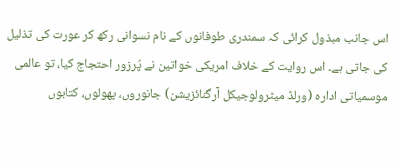اس جانب مبذول کرائی کہ سمندری طوفانوں کے نام نسوانی رکھ کر عورت کی تذلیل کی جاتی ہے۔ اس روایت کے خلاف امریکی خواتین نے پُرزور احتجاج کیا، تو عالمی موسمیاتی ادارہ (ورلڈ میٹرولوجیکل آرگنائزیشن) جانوروں، پھولوں، کتابوں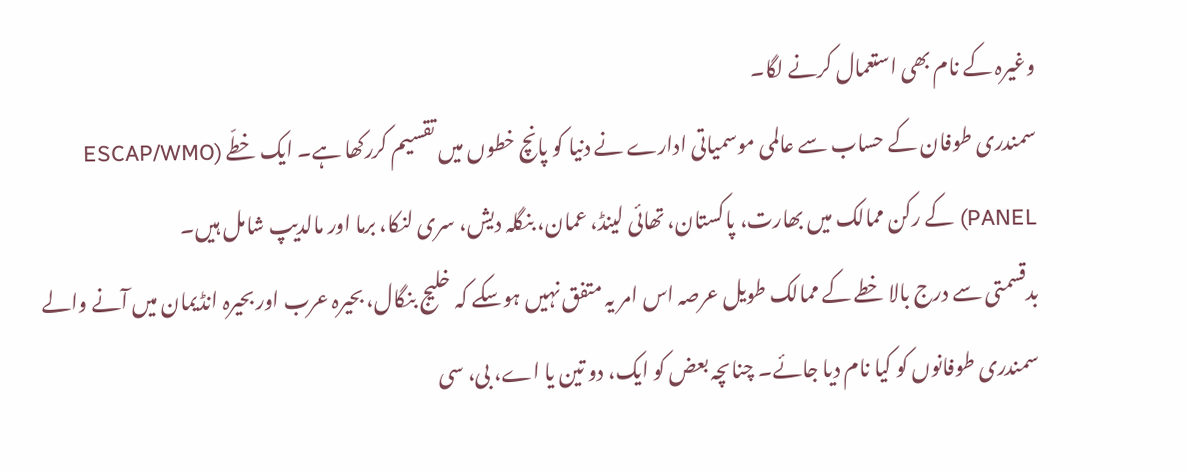وغیرہ کے نام بھی استعمال کرنے لگا۔
سمندری طوفان کے حساب سے عالمی موسمیاتی ادارے نے دنیا کو پانچ خطوں میں تقسیم کررکھا ہے۔ ایک خطّے (ESCAP/WMO PANEL) کے رکن ممالک میں بھارت، پاکستان، تھائی لینڈ، عمان، بنگلہ دیش، سری لنکا، برما اور مالدیپ شامل ہیں۔
بدقسمتی سے درج بالا خطے کے ممالک طویل عرصہ اس امر یہ متفق نہیں ہوسکے کہ خلیج بنگال، بحیرہ عرب اور بحیرہ انڈیمان میں آنے والے سمندری طوفانوں کو کیا نام دیا جائے۔ چناںچہ بعض کو ایک، دو تین یا اے، بی، سی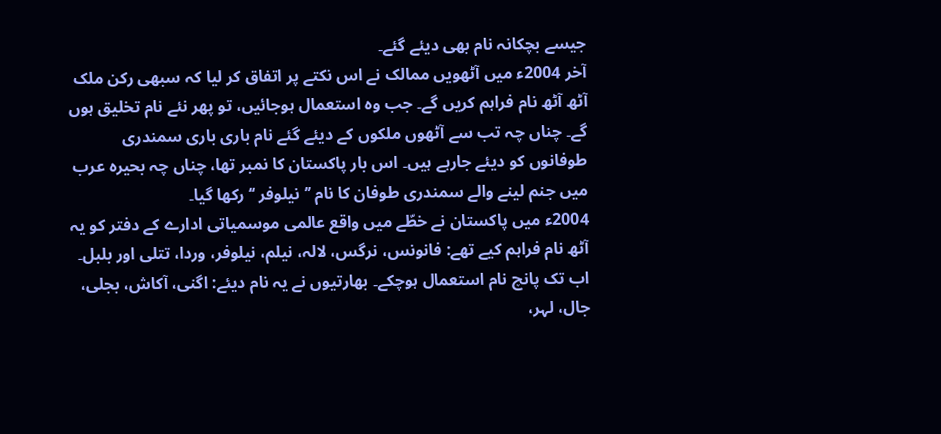جیسے بچکانہ نام بھی دیئے گئے۔
آخر 2004ء میں آٹھویں ممالک نے اس نکتے پر اتفاق کر لیا کہ سبھی رکن ملک آٹھ آٹھ نام فراہم کریں گے۔ جب وہ استعمال ہوجائیں، تو پھر نئے نام تخلیق ہوں گے۔ چناں چہ تب سے آٹھوں ملکوں کے دیئے گئے نام باری باری سمندری طوفانوں کو دیئے جارہے ہیں۔ اس بار پاکستان کا نمبر تھا، چناں چہ بحیرہ عرب میں جنم لینے والے سمندری طوفان کا نام ’’نیلوفر ‘‘رکھا گیا۔
2004ء میں پاکستان نے خطّے میں واقع عالمی موسمیاتی ادارے کے دفتر کو یہ آٹھ نام فراہم کیے تھے: فانونس، نرگس، لالہ، نیلم، نیلوفر، وردا، تتلی اور بلبل۔ اب تک پانچ نام استعمال ہوچکے۔ بھارتیوں نے یہ نام دیئے: اگنی، آکاش، بجلی، جال، لہر،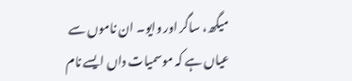میگھ، ساگر اور وایو۔ ان ناموں سے عیاں ہے کہ موسمیات داں ایسے نام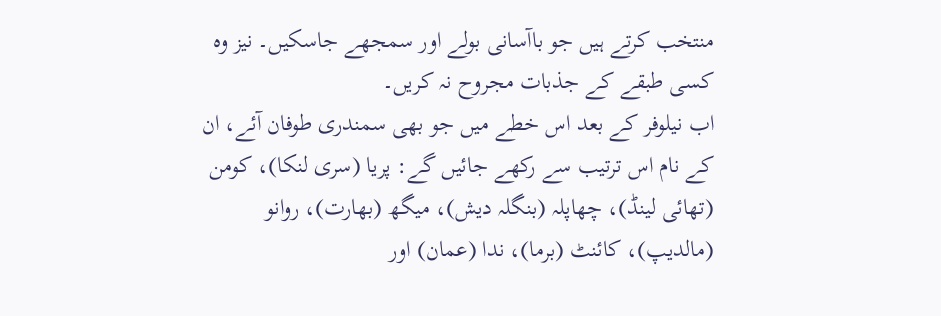منتخب کرتے ہیں جو باآسانی بولے اور سمجھے جاسکیں۔ نیز وہ کسی طبقے کے جذبات مجروح نہ کریں۔
اب نیلوفر کے بعد اس خطے میں جو بھی سمندری طوفان آئے، ان کے نام اس ترتیب سے رکھے جائیں گے: پریا (سری لنکا)، کومن (تھائی لینڈ)، چھاپلہ (بنگلہ دیش)، میگھ (بھارت)، روانو (مالدیپ)، کائنٹ (برما)، ندا (عمان) اور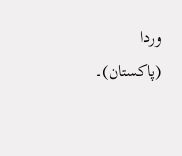وردا (پاکستان)۔